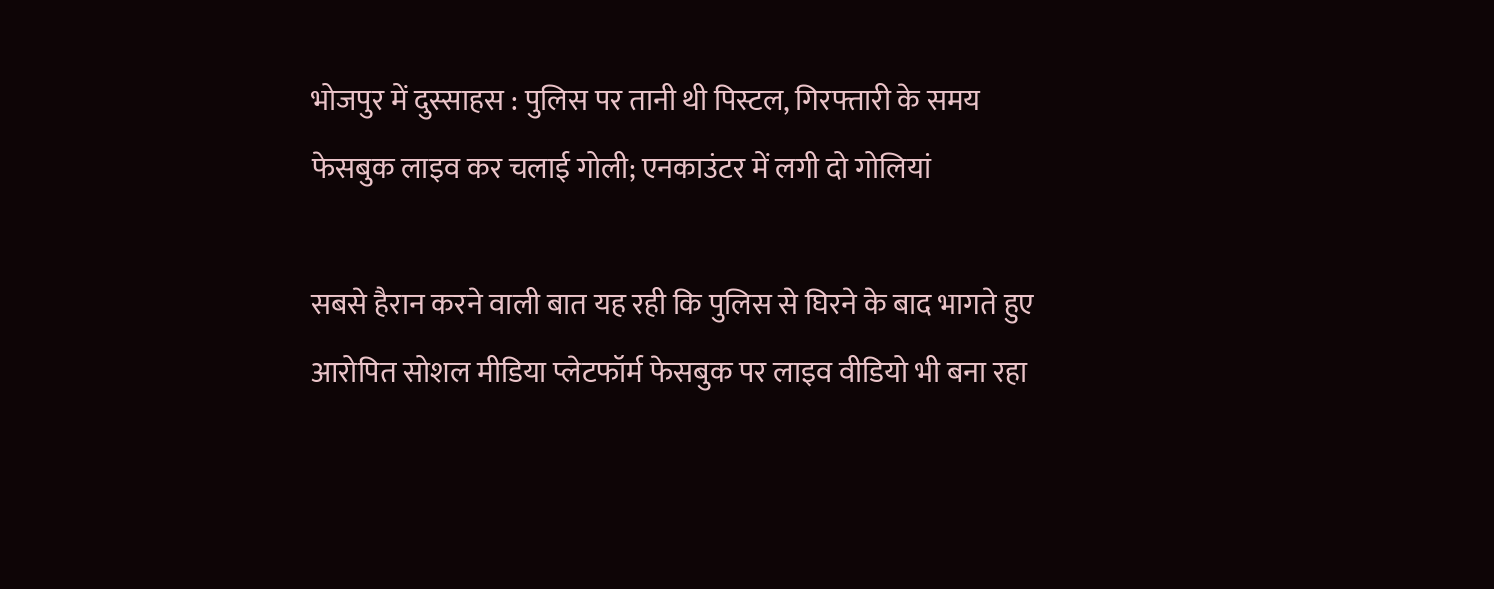भोजपुर में दुस्साहस : पुलिस पर तानी थी पिस्टल, गिरफ्तारी के समय फेसबुक लाइव कर चलाई गोली; एनकाउंटर में लगी दो गोलियां

सबसे हैरान करने वाली बात यह रही कि पुलिस से घिरने के बाद भागते हुए आरोपित सोशल मीडिया प्लेटफॉर्म फेसबुक पर लाइव वीडियो भी बना रहा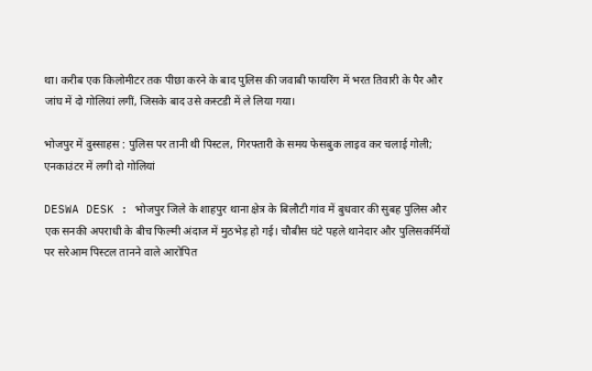था। करीब एक किलोमीटर तक पीछा करने के बाद पुलिस की जवाबी फायरिंग में भरत तिवारी के पैर और जांघ में दो गोलियां लगीं, जिसके बाद उसे कस्टडी में ले लिया गया।

भोजपुर में दुस्साहस : पुलिस पर तानी थी पिस्टल, गिरफ्तारी के समय फेसबुक लाइव कर चलाई गोली; एनकाउंटर में लगी दो गोलियां

DESWA DESK : भोजपुर जिले के शाहपुर थाना क्षेत्र के बिलौटी गांव में बुधवार की सुबह पुलिस और एक सनकी अपराधी के बीच फिल्मी अंदाज में मुठभेड़ हो गई। चौबीस घंटे पहले थानेदार और पुलिसकर्मियों पर सरेआम पिस्टल तानने वाले आरोपित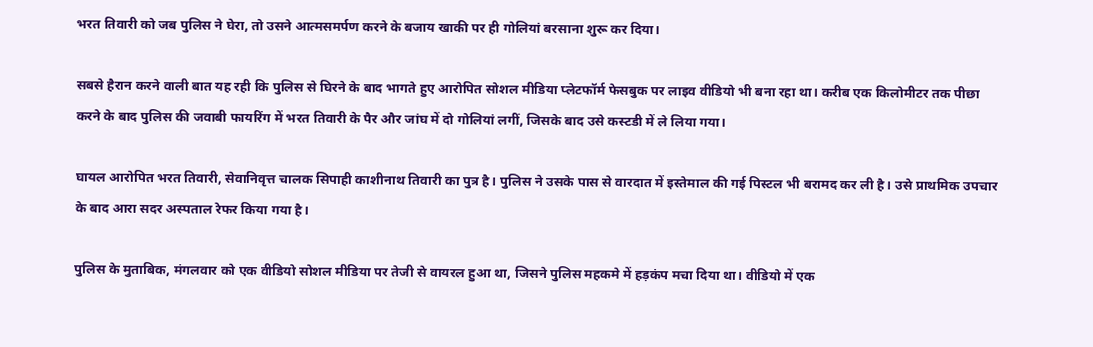भरत तिवारी को जब पुलिस ने घेरा, तो उसने आत्मसमर्पण करने के बजाय खाकी पर ही गोलियां बरसाना शुरू कर दिया।

सबसे हैरान करने वाली बात यह रही कि पुलिस से घिरने के बाद भागते हुए आरोपित सोशल मीडिया प्लेटफॉर्म फेसबुक पर लाइव वीडियो भी बना रहा था। करीब एक किलोमीटर तक पीछा करने के बाद पुलिस की जवाबी फायरिंग में भरत तिवारी के पैर और जांघ में दो गोलियां लगीं, जिसके बाद उसे कस्टडी में ले लिया गया।

घायल आरोपित भरत तिवारी, सेवानिवृत्त चालक सिपाही काशीनाथ तिवारी का पुत्र है। पुलिस ने उसके पास से वारदात में इस्तेमाल की गई पिस्टल भी बरामद कर ली है। उसे प्राथमिक उपचार के बाद आरा सदर अस्पताल रेफर किया गया है।

पुलिस के मुताबिक, मंगलवार को एक वीडियो सोशल मीडिया पर तेजी से वायरल हुआ था, जिसने पुलिस महकमे में हड़कंप मचा दिया था। वीडियो में एक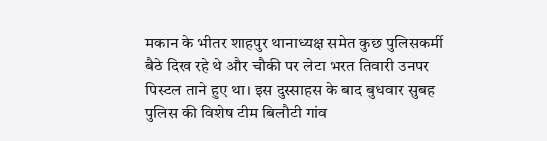मकान के भीतर शाहपुर थानाध्यक्ष समेत कुछ पुलिसकर्मी बैठे दिख रहे थे और चौकी पर लेटा भरत तिवारी उनपर पिस्टल ताने हुए था। इस दुस्साहस के बाद बुधवार सुबह पुलिस की विशेष टीम बिलौटी गांव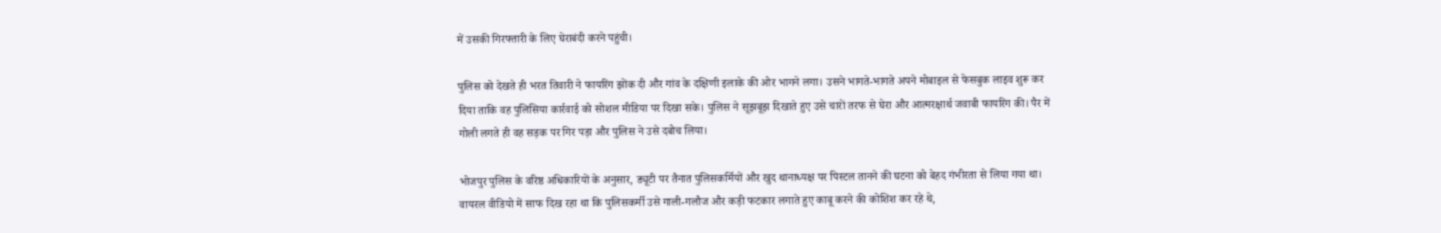में उसकी गिरफ्तारी के लिए घेराबंदी करने पहुंची।

पुलिस को देखते ही भरत तिवारी ने फायरिंग झोंक दी और गांव के दक्षिणी इलाके की ओर भागने लगा। उसने भागते-भागते अपने मोबाइल से फेसबुक लाइव शुरू कर दिया ताकि वह पुलिसिया कार्रवाई को सोशल मीडिया पर दिखा सके। पुलिस ने सूझबूझ दिखाते हुए उसे चारों तरफ से घेरा और आत्मरक्षार्थ जवाबी फायरिंग की। पैर में गोली लगते ही वह सड़क पर गिर पड़ा और पुलिस ने उसे दबोच लिया।

भोजपुर पुलिस के वरिष्ठ अधिकारियों के अनुसार, ड्यूटी पर तैनात पुलिसकर्मियों और खुद थानाध्यक्ष पर पिस्टल तानने की घटना को बेहद गंभीरता से लिया गया था। वायरल वीडियो में साफ दिख रहा था कि पुलिसकर्मी उसे गाली-गलौज और कड़ी फटकार लगाते हुए काबू करने की कोशिश कर रहे थे,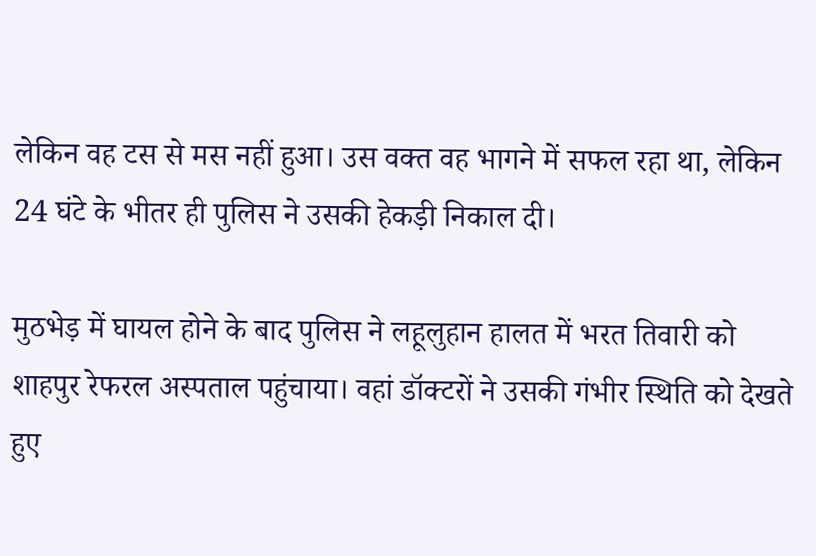लेकिन वह टस से मस नहीं हुआ। उस वक्त वह भागने में सफल रहा था, लेकिन 24 घंटे के भीतर ही पुलिस ने उसकी हेकड़ी निकाल दी।

मुठभेड़ में घायल होने के बाद पुलिस ने लहूलुहान हालत में भरत तिवारी को शाहपुर रेफरल अस्पताल पहुंचाया। वहां डॉक्टरों ने उसकी गंभीर स्थिति को देखते हुए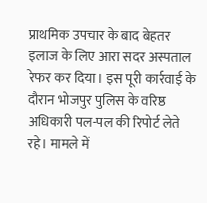प्राथमिक उपचार के बाद बेहतर इलाज के लिए आरा सदर अस्पताल रेफर कर दिया। इस पूरी कार्रवाई के दौरान भोजपुर पुलिस के वरिष्ठ अधिकारी पल-पल की रिपोर्ट लेते रहे। मामले में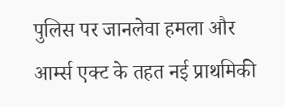पुलिस पर जानलेवा हमला और आर्म्स एक्ट के तहत नई प्राथमिकी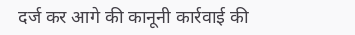दर्ज कर आगे की कानूनी कार्रवाई की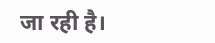जा रही है।